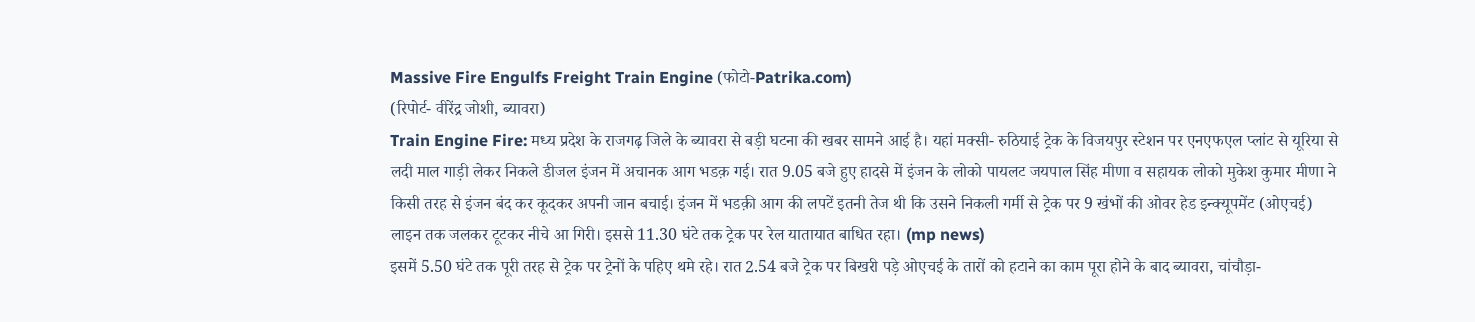Massive Fire Engulfs Freight Train Engine (फोटो-Patrika.com)
(रिपोर्ट- वीरेंद्र जोशी, ब्यावरा)
Train Engine Fire: मध्य प्रदेश के राजगढ़ जिले के ब्यावरा से बड़ी घटना की खबर सामने आई है। यहां मक्सी- रुठियाई ट्रेक के विजयपुर स्टेशन पर एनएफएल प्लांट से यूरिया से लदी माल गाड़ी लेकर निकले डीजल इंजन में अचानक आग भडक़ गई। रात 9.05 बजे हुए हादसे में इंजन के लोको पायलट जयपाल सिंह मीणा व सहायक लोको मुकेश कुमार मीणा ने किसी तरह से इंजन बंद कर कूदकर अपनी जान बचाई। इंजन में भडक़ी आग की लपटें इतनी तेज थी कि उसने निकली गर्मी से ट्रेक पर 9 खंभों की ओवर हेड इन्क्यूपमेंट (ओएचई) लाइन तक जलकर टूटकर नीचे आ गिरी। इससे 11.30 घंटे तक ट्रेक पर रेल यातायात बाधित रहा। (mp news)
इसमें 5.50 घंटे तक पूरी तरह से ट्रेक पर ट्रेनों के पहिए थमे रहे। रात 2.54 बजे ट्रेक पर बिखरी पड़े ओएचई के तारों को हटाने का काम पूरा होने के बाद ब्यावरा, चांचौड़ा-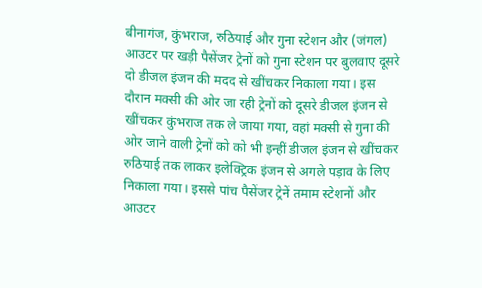बीनागंज, कुंभराज, रुठियाई और गुना स्टेशन और (जंगल) आउटर पर खड़ी पैसेंजर ट्रेनों को गुना स्टेशन पर बुलवाए दूसरे दो डीजल इंजन की मदद से खींचकर निकाला गया। इस दौरान मक्सी की ओर जा रही ट्रेनों को दूसरे डीजल इंजन से खींचकर कुंभराज तक ले जाया गया, वहां मक्सी से गुना की ओर जाने वाली ट्रेनों को को भी इन्हीं डीजल इंजन से खींचकर रुठियाई तक लाकर इलेक्ट्रिक इंजन से अगले पड़ाव के लिए निकाला गया। इससे पांच पैसेंजर ट्रेनें तमाम स्टेशनों और आउटर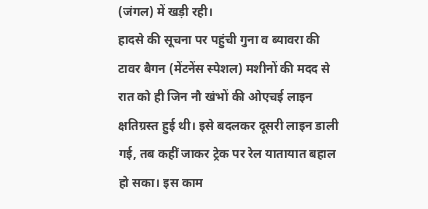(जंगल) में खड़ी रही।
हादसे की सूचना पर पहुंची गुना व ब्यावरा की टावर बैगन (मेंटनेंस स्पेशल) मशीनों की मदद से रात को ही जिन नौ खंभों की ओएचई लाइन क्षतिग्रस्त हुई थी। इसे बदलकर दूसरी लाइन डाली गई, तब कहीं जाकर ट्रेक पर रेल यातायात बहाल हो सका। इस काम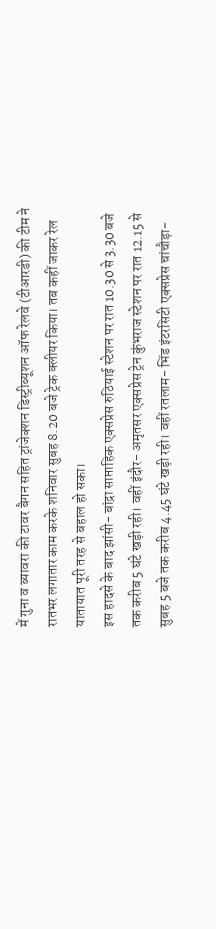में गुना व ब्यावरा की टावर बैगन सहित ट्रांजेक्शन डिस्ट्रीब्यूशन ऑफ रेलवे (टीआरडी) की टीम ने रातभर लगातार काम करके शनिवार सुबह 8.20 बजे ट्रेक क्लीयर किया। तब कहीं जाकर रेल यातायात पूरी तरह से बहाल हो सका।
इस हादसे के बाद झांसी- बांद्रा साप्ताहिक एक्सप्रेस रुठियाई स्टेशन पर रात 10.30 से 3.30 बजे तक करीब 5 घंटे खड़ी रही। वहीं इंदौर- अमृतसर एक्सप्रेस ट्रेन कुंभराज स्टेशन पर रात 12.15 से सुबह 5 बजे तक करीब 4.45 घंटे खड़ी रही। वहीं रतलाम- भिंड इंटरसिटी एक्सप्रेस चांचौड़ा-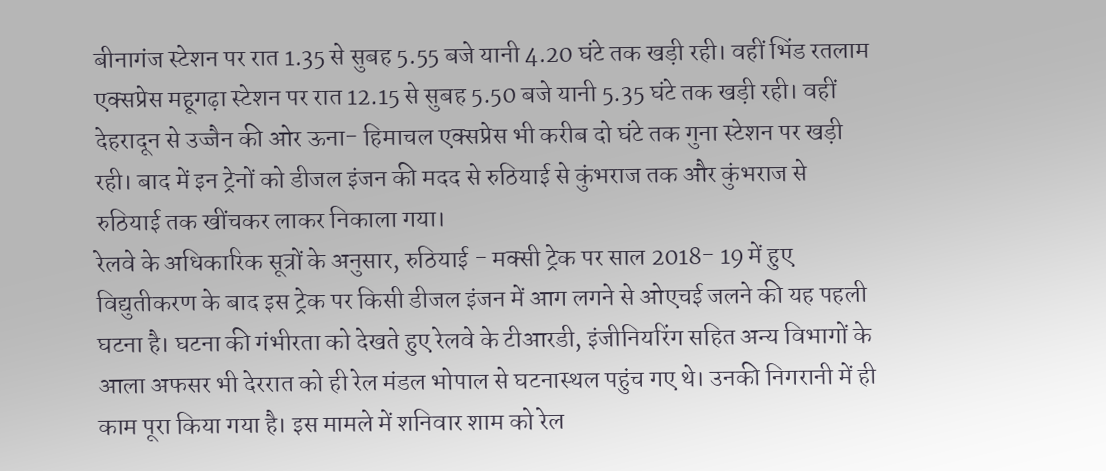बीनागंज स्टेशन पर रात 1.35 से सुबह 5.55 बजे यानी 4.20 घंटे तक खड़ी रही। वहीं भिंड रतलाम एक्सप्रेस महूगढ़ा स्टेशन पर रात 12.15 से सुबह 5.50 बजे यानी 5.35 घंटे तक खड़ी रही। वहीं देहरादून से उज्जैन की ओर ऊना- हिमाचल एक्सप्रेस भी करीब दो घंटे तक गुना स्टेशन पर खड़ी रही। बाद में इन ट्रेनों को डीजल इंजन की मदद से रुठियाई से कुंभराज तक और कुंभराज से रुठियाई तक खींचकर लाकर निकाला गया।
रेलवे के अधिकारिक सूत्रों के अनुसार, रुठियाई - मक्सी ट्रेक पर साल 2018- 19 में हुए विद्युतीकरण के बाद इस ट्रेक पर किसी डीजल इंजन में आग लगने से ओएचई जलने की यह पहली घटना है। घटना की गंभीरता को देखते हुए रेलवे के टीआरडी, इंजीनियरिंग सहित अन्य विभागों के आला अफसर भी देररात को ही रेल मंडल भोपाल से घटनास्थल पहुंच गए थे। उनकी निगरानी में ही काम पूरा किया गया है। इस मामले में शनिवार शाम को रेल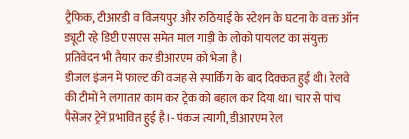ट्रैफिक, टीआरडी व विजयपुर और रुठियाई के स्टेशन के घटना के वक्त ऑन ड्यूटी रहे डिप्टी एसएस समेत माल गाड़ी के लोको पायलट का संयुक्त प्रतिवेदन भी तैयार कर डीआरएम को भेजा है।
डीजल इंजन में फाल्ट की वजह से स्पार्किंग के बाद दिक्कत हुई थी। रेलवे की टीमों ने लगातार काम कर ट्रेक को बहाल कर दिया था। चार से पांच पैसेंजर ट्रेनें प्रभावित हुई है।- पंकज त्यागी, डीआरएम रेल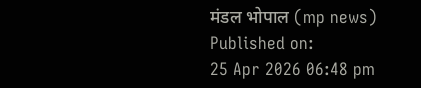मंडल भोपाल (mp news)
Published on:
25 Apr 2026 06:48 pm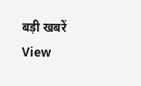बड़ी खबरें
View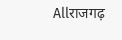Allराजगढ़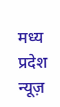मध्य प्रदेश न्यूज़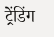ट्रेंडिंग